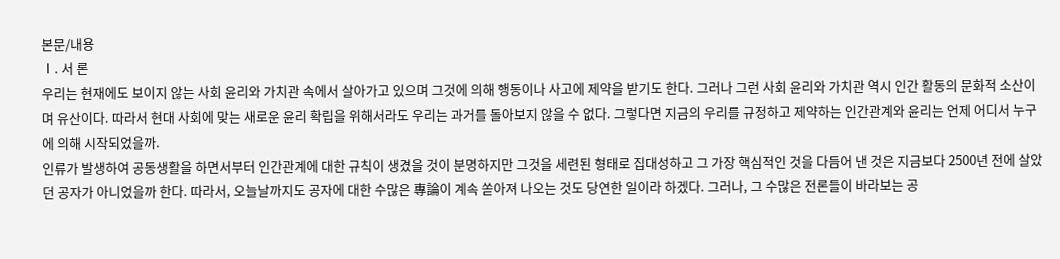본문/내용
Ⅰ. 서 론
우리는 현재에도 보이지 않는 사회 윤리와 가치관 속에서 살아가고 있으며 그것에 의해 행동이나 사고에 제약을 받기도 한다. 그러나 그런 사회 윤리와 가치관 역시 인간 활동의 문화적 소산이며 유산이다. 따라서 현대 사회에 맞는 새로운 윤리 확립을 위해서라도 우리는 과거를 돌아보지 않을 수 없다. 그렇다면 지금의 우리를 규정하고 제약하는 인간관계와 윤리는 언제 어디서 누구에 의해 시작되었을까.
인류가 발생하여 공동생활을 하면서부터 인간관계에 대한 규칙이 생겼을 것이 분명하지만 그것을 세련된 형태로 집대성하고 그 가장 핵심적인 것을 다듬어 낸 것은 지금보다 2500년 전에 살았던 공자가 아니었을까 한다. 따라서, 오늘날까지도 공자에 대한 수많은 專論이 계속 쏟아져 나오는 것도 당연한 일이라 하겠다. 그러나, 그 수많은 전론들이 바라보는 공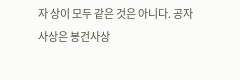자 상이 모두 같은 것은 아니다. 공자 사상은 봉건사상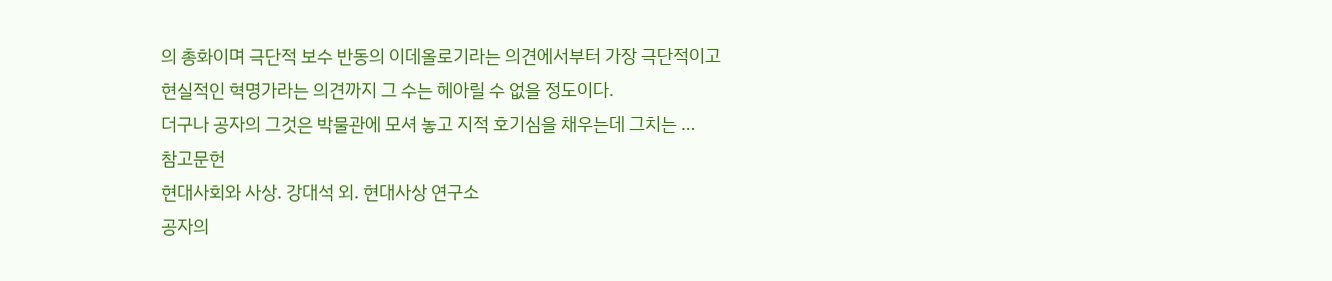의 총화이며 극단적 보수 반동의 이데올로기라는 의견에서부터 가장 극단적이고 현실적인 혁명가라는 의견까지 그 수는 헤아릴 수 없을 정도이다.
더구나 공자의 그것은 박물관에 모셔 놓고 지적 호기심을 채우는데 그치는 …
참고문헌
현대사회와 사상. 강대석 외. 현대사상 연구소
공자의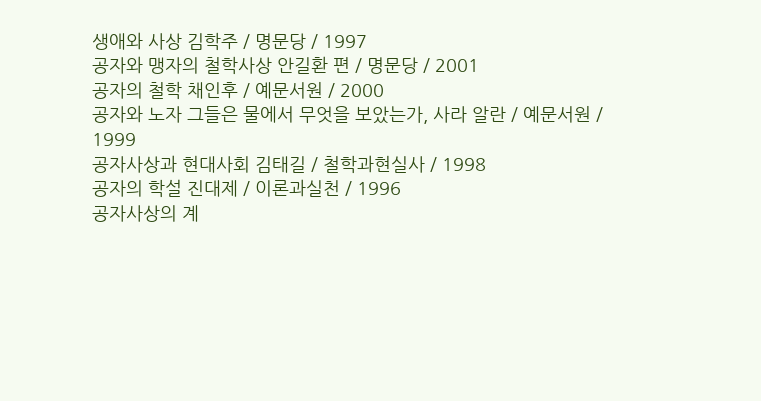생애와 사상 김학주 / 명문당 / 1997
공자와 맹자의 철학사상 안길환 편 / 명문당 / 2001
공자의 철학 채인후 / 예문서원 / 2000
공자와 노자 그들은 물에서 무엇을 보았는가, 사라 알란 / 예문서원 / 1999
공자사상과 현대사회 김태길 / 철학과현실사 / 1998
공자의 학설 진대제 / 이론과실천 / 1996
공자사상의 계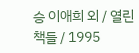승 이애희 외 / 열린책들 / 1995